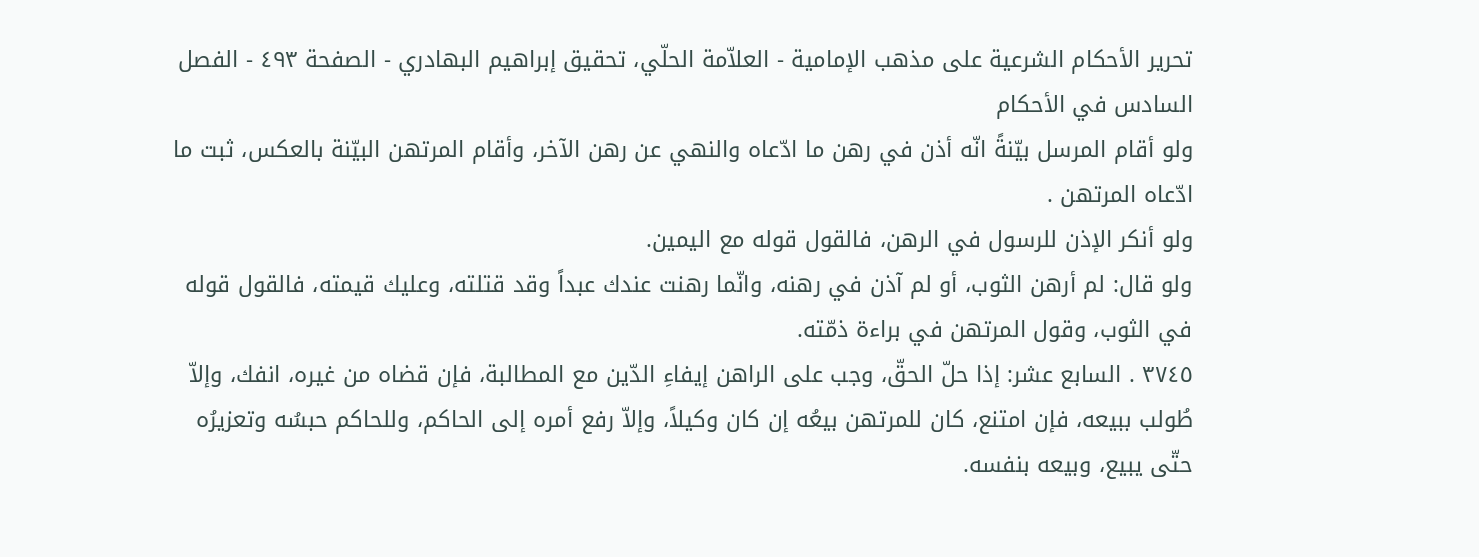تحرير الأحكام الشرعية على مذهب الإمامية - العلاّمة الحلّي، تحقيق إبراهيم البهادري - الصفحة ٤٩٣ - الفصل السادس في الأحكام
ولو أقام المرسل بيّنةً انّه أذن في رهن ما ادّعاه والنهي عن رهن الآخر، وأقام المرتهن البيّنة بالعكس، ثبت ما ادّعاه المرتهن .
ولو أنكر الإذن للرسول في الرهن، فالقول قوله مع اليمين.
ولو قال: لم أرهن الثوب، أو لم آذن في رهنه، وانّما رهنت عندك عبداً وقد قتلته، وعليك قيمته، فالقول قوله في الثوب، وقول المرتهن في براءة ذمّته.
٣٧٤٥ . السابع عشر: إذا حلّ الحقّ، وجب على الراهن إيفاءِ الدّين مع المطالبة، فإن قضاه من غيره، انفك، وإلاّ طُولب ببيعه، فإن امتنع، كان للمرتهن بيعُه إن كان وكيلاً، وإلاّ رفع أمره إلى الحاكم، وللحاكم حبسُه وتعزيرُه حتّى يبيع، وبيعه بنفسه.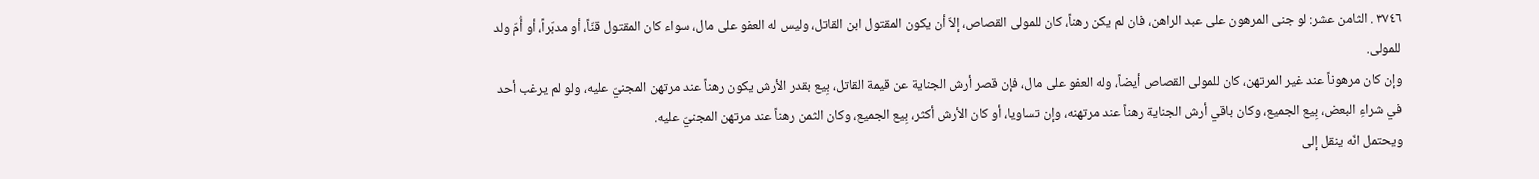٣٧٤٦ . الثامن عشر: لو جنى المرهون على عبد الراهن، فان لم يكن رهناً، كان للمولى القصاص، إلاّ أن يكون المقتول ابن القاتل، وليس له العفو على مال، سواء كان المقتول قنّاً، أو مدبّراً، أو أُمّ ولد للمولى.
وإن كان مرهوناً عند غير المرتهن، كان للمولى القصاص أيضاً، وله العفو على مال، فإن قصر أرش الجناية عن قيمة القاتل، بِيع بقدر الأرش يكون رهناً عند مرتهن المجنيّ عليه، ولو لم يرغب أحد في شراءِ البعض، بِيع الجميع، وكان باقي أرش الجناية رهناً عند مرتهنه، وإن تساويا، أو كان الأرش أكثر، بِيع الجميع، وكان الثمن رهناً عند مرتهن المجنيّ عليه.
ويحتمل انّه ينقل إلى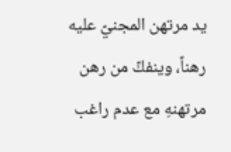يد مرتهن المجنيّ عليه رهناً، وينفكّ من رهن مرتهنهِ مع عدم راغب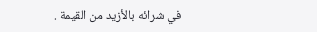في شرائه بالأزيد من القيمة .